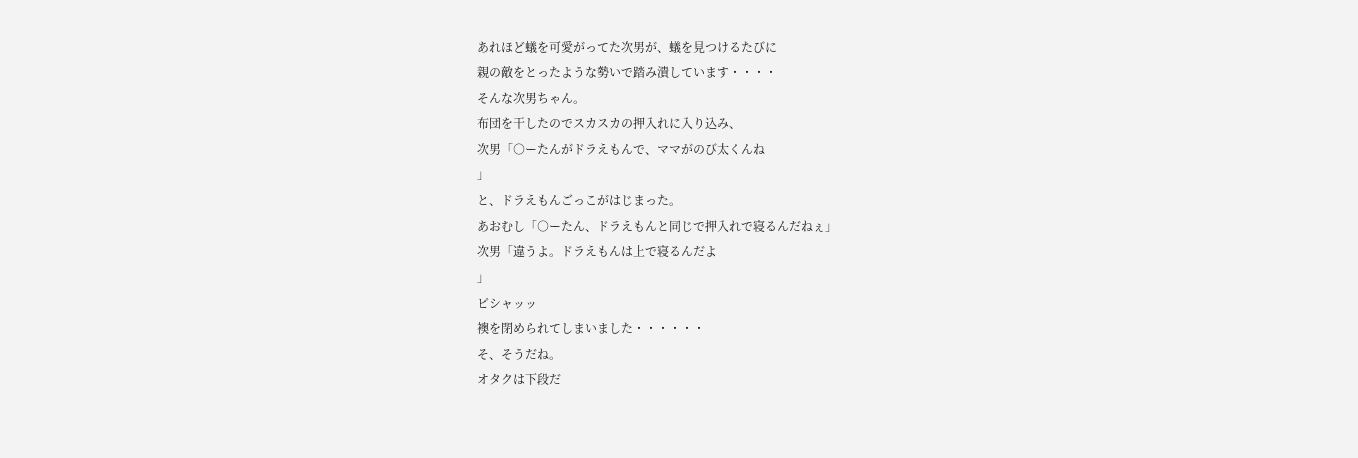あれほど蟻を可愛がってた次男が、蟻を見つけるたびに
親の敵をとったような勢いで踏み潰しています・・・・
そんな次男ちゃん。
布団を干したのでスカスカの押入れに入り込み、
次男「○ーたんがドラえもんで、ママがのび太くんね
」
と、ドラえもんごっこがはじまった。
あおむし「○ーたん、ドラえもんと同じで押入れで寝るんだねぇ」
次男「違うよ。ドラえもんは上で寝るんだよ
」
ピシャッッ
襖を閉められてしまいました・・・・・・
そ、そうだね。
オタクは下段だ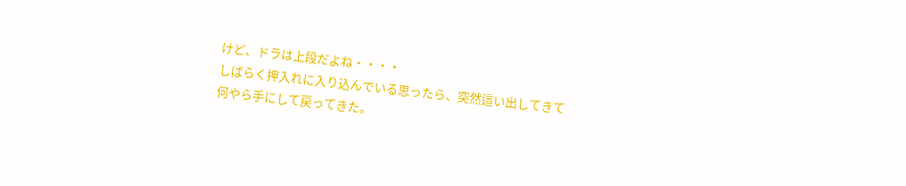けど、ドラは上段だよね・・・・
しばらく押入れに入り込んでいる思ったら、突然這い出してきて
何やら手にして戻ってきた。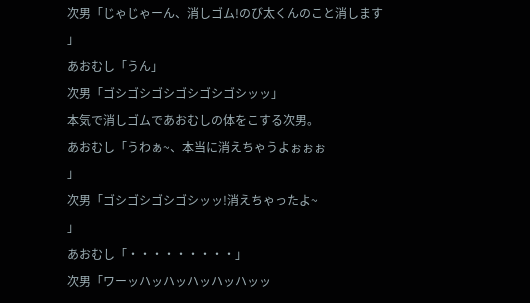次男「じゃじゃーん、消しゴム!のび太くんのこと消します
」
あおむし「うん」
次男「ゴシゴシゴシゴシゴシゴシッッ」
本気で消しゴムであおむしの体をこする次男。
あおむし「うわぁ~、本当に消えちゃうよぉぉぉ
」
次男「ゴシゴシゴシゴシッッ!消えちゃったよ~
」
あおむし「・・・・・・・・・」
次男「ワーッハッハッハッハッハッッ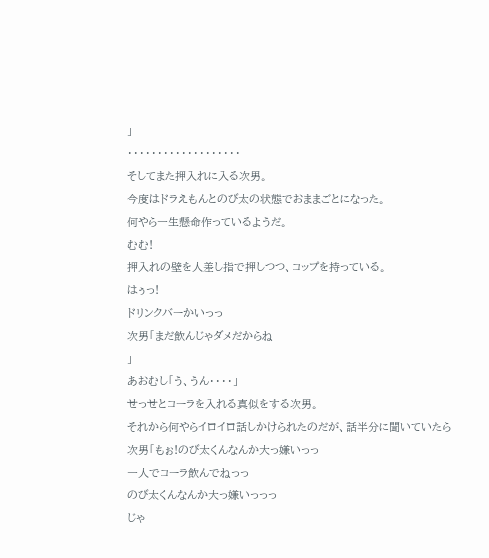」
・・・・・・・・・・・・・・・・・・・
そしてまた押入れに入る次男。
今度はドラえもんとのび太の状態でおままごとになった。
何やら一生懸命作っているようだ。
むむ!
押入れの壁を人差し指で押しつつ、コップを持っている。
はぅっ!
ドリンクバーかいっっ
次男「まだ飲んじゃダメだからね
」
あおむし「う、うん・・・・」
せっせとコーラを入れる真似をする次男。
それから何やらイロイロ話しかけられたのだが、話半分に聞いていたら
次男「もぉ!のび太くんなんか大っ嫌いっっ
一人でコーラ飲んでねっっ
のび太くんなんか大っ嫌いっっっ
じゃ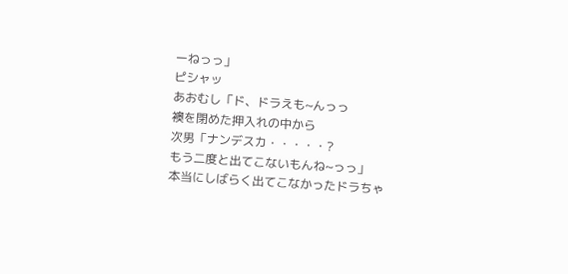ーねっっ」
ピシャッ
あおむし「ド、ドラえも~んっっ
襖を閉めた押入れの中から
次男「ナンデスカ・・・・・?
もう二度と出てこないもんね~っっ」
本当にしばらく出てこなかったドラちゃ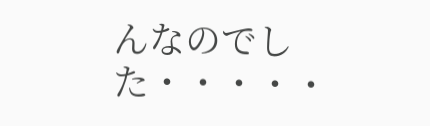んなのでした・・・・・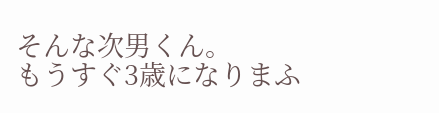そんな次男くん。
もうすぐ3歳になりまふ